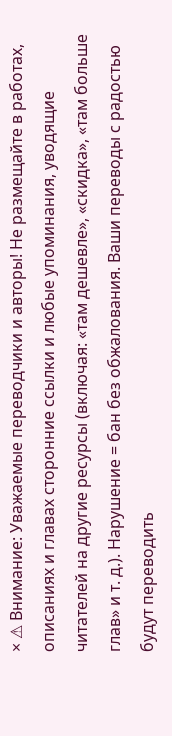× ⚠ Внимание: Уважаемые переводчики и авторы! Не размещайте в работах, описаниях и главах сторонние ссылки и любые упоминания, уводящие читателей на другие ресурсы (включая: «там дешевле», «скидка», «там больше глав» и т. д.). Нарушение = бан без обжалования. Ваши переводы с радостью будут переводить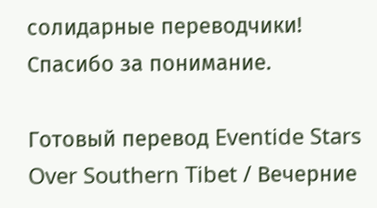солидарные переводчики! Спасибо за понимание.

Готовый перевод Eventide Stars Over Southern Tibet / Вечерние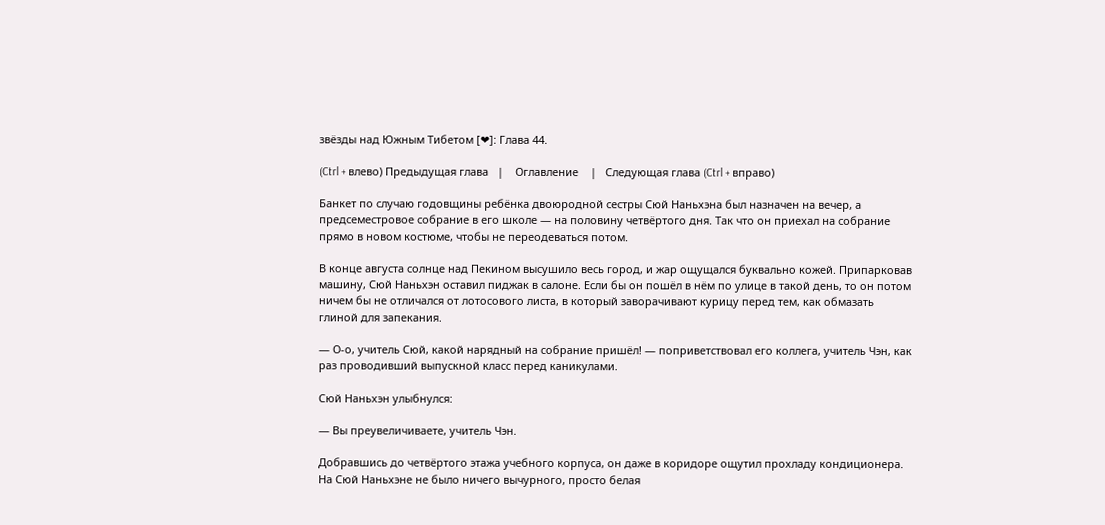звёзды над Южным Тибетом [❤]: Глава 44.

(Ctrl + влево) Предыдущая глава   |    Оглавление    |   Следующая глава (Ctrl + вправо)

Банкет по случаю годовщины ребёнка двоюродной сестры Сюй Наньхэна был назначен на вечер, а предсеместровое собрание в его школе — на половину четвёртого дня. Так что он приехал на собрание прямо в новом костюме, чтобы не переодеваться потом.

В конце августа солнце над Пекином высушило весь город, и жар ощущался буквально кожей. Припарковав машину, Сюй Наньхэн оставил пиджак в салоне. Если бы он пошёл в нём по улице в такой день, то он потом ничем бы не отличался от лотосового листа, в который заворачивают курицу перед тем, как обмазать глиной для запекания.

— О-о, учитель Сюй, какой нарядный на собрание пришёл! — поприветствовал его коллега, учитель Чэн, как раз проводивший выпускной класс перед каникулами.

Сюй Наньхэн улыбнулся:

— Вы преувеличиваете, учитель Чэн.

Добравшись до четвёртого этажа учебного корпуса, он даже в коридоре ощутил прохладу кондиционера. На Сюй Наньхэне не было ничего вычурного, просто белая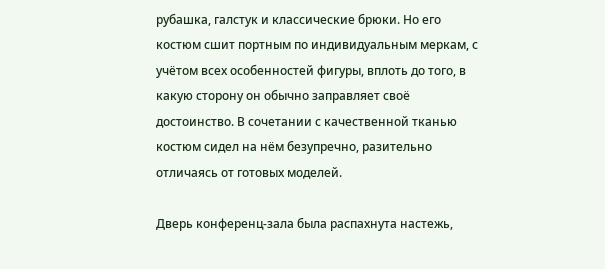рубашка, галстук и классические брюки. Но его костюм сшит портным по индивидуальным меркам, с учётом всех особенностей фигуры, вплоть до того, в какую сторону он обычно заправляет своë достоинство. В сочетании с качественной тканью костюм сидел на нём безупречно, разительно отличаясь от готовых моделей.

Дверь конференц-зала была распахнута настежь,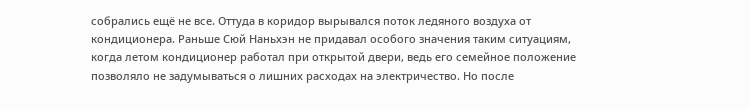собрались ещё не все. Оттуда в коридор вырывался поток ледяного воздуха от кондиционера. Раньше Сюй Наньхэн не придавал особого значения таким ситуациям, когда летом кондиционер работал при открытой двери, ведь его семейное положение позволяло не задумываться о лишних расходах на электричество. Но после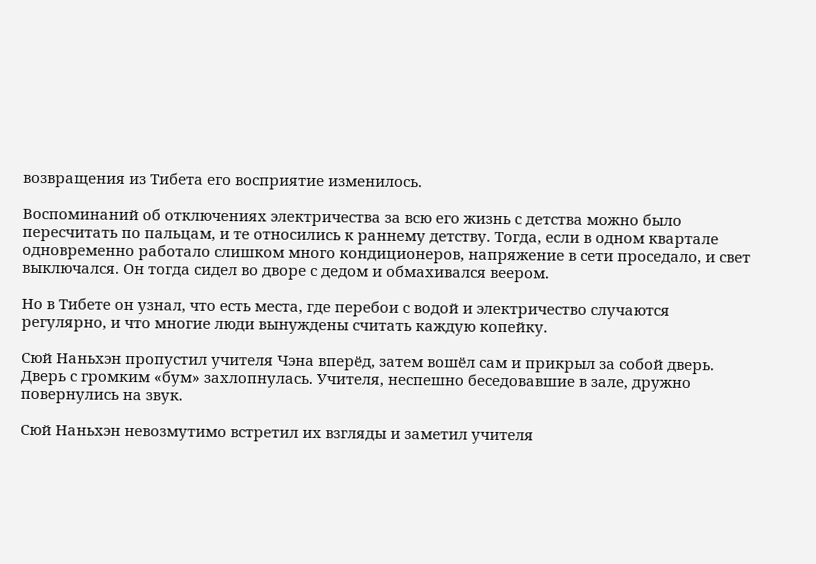возвращения из Тибета его восприятие изменилось.

Воспоминаний об отключениях электричества за всю его жизнь с детства можно было пересчитать по пальцам, и те относились к раннему детству. Тогда, если в одном квартале одновременно работало слишком много кондиционеров, напряжение в сети проседало, и свет выключался. Он тогда сидел во дворе с дедом и обмахивался веером.

Но в Тибете он узнал, что есть места, где перебои с водой и электричество случаются регулярно, и что многие люди вынуждены считать каждую копейку.

Сюй Наньхэн пропустил учителя Чэна вперёд, затем вошёл сам и прикрыл за собой дверь. Дверь с громким «бум» захлопнулась. Учителя, неспешно беседовавшие в зале, дружно повернулись на звук.

Сюй Наньхэн невозмутимо встретил их взгляды и заметил учителя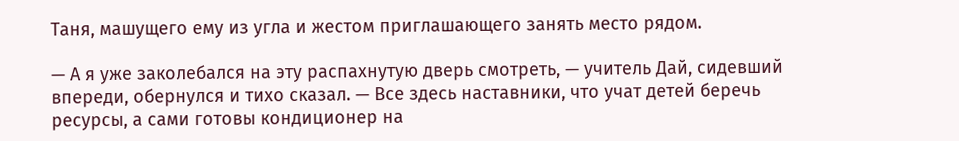Таня, машущего ему из угла и жестом приглашающего занять место рядом.

— А я уже заколебался на эту распахнутую дверь смотреть, — учитель Дай, сидевший впереди, обернулся и тихо сказал. — Все здесь наставники, что учат детей беречь ресурсы, а сами готовы кондиционер на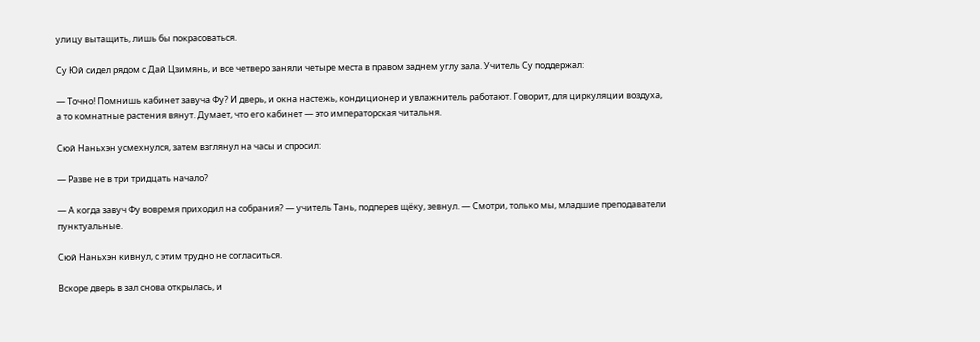улицу вытащить, лишь бы покрасоваться.

Су Юй сидел рядом с Дай Цзимянь, и все четверо заняли четыре места в правом заднем углу зала. Учитель Су поддержал:

— Точно! Помнишь кабинет завуча Фу? И дверь, и окна настежь, кондиционер и увлажнитель работают. Говорит, для циркуляции воздуха, а то комнатные растения вянут. Думает, что его кабинет — это императорская читальня.

Сюй Наньхэн усмехнулся, затем взглянул на часы и спросил:

— Разве не в три тридцать начало?

— А когда завуч Фу вовремя приходил на собрания? — учитель Тань, подперев щёку, зевнул. — Смотри, только мы, младшие преподаватели пунктуальные.

Сюй Наньхэн кивнул, с этим трудно не согласиться.

Вскоре дверь в зал снова открылась, и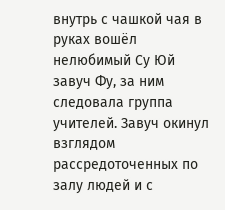внутрь с чашкой чая в руках вошёл нелюбимый Су Юй завуч Фу, за ним следовала группа учителей. Завуч окинул взглядом рассредоточенных по залу людей и с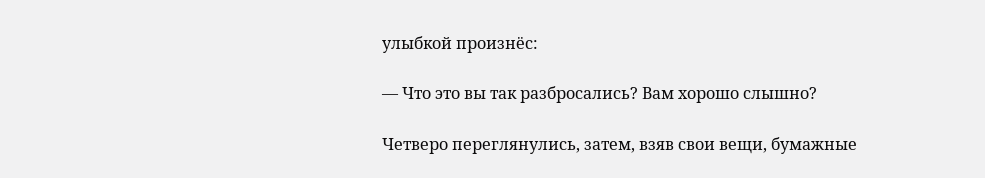улыбкой произнёс:

— Что это вы так разбросались? Вам хорошо слышно?

Четверо переглянулись, затем, взяв свои вещи, бумажные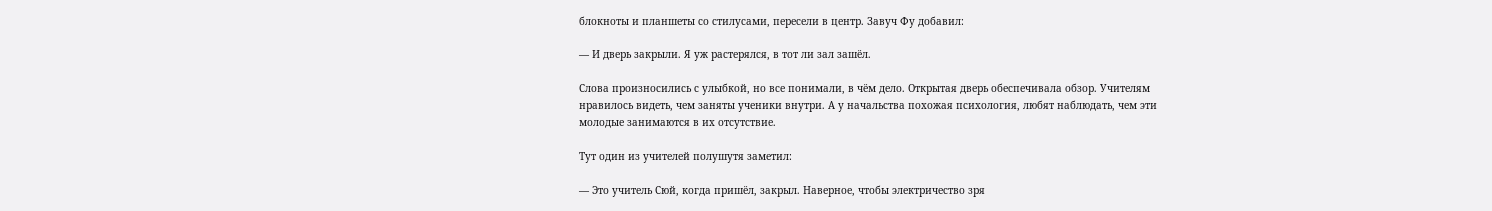блокноты и планшеты со стилусами, пересели в центр. Завуч Фу добавил:

— И дверь закрыли. Я уж растерялся, в тот ли зал зашёл.

Слова произносились с улыбкой, но все понимали, в чём дело. Открытая дверь обеспечивала обзор. Учителям нравилось видеть, чем заняты ученики внутри. А у начальства похожая психология, любят наблюдать, чем эти молодые занимаются в их отсутствие.

Тут один из учителей полушутя заметил:

— Это учитель Сюй, когда пришёл, закрыл. Наверное, чтобы электричество зря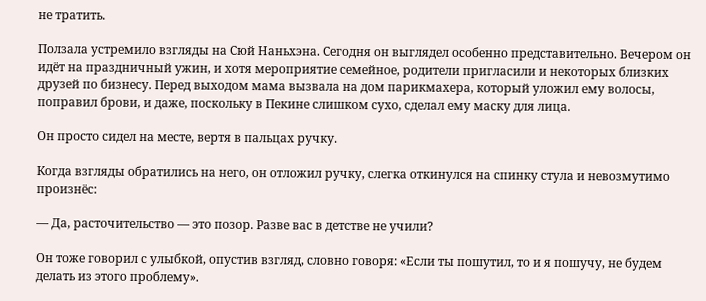не тратить.

Ползала устремило взгляды на Сюй Наньхэна. Сегодня он выглядел особенно представительно. Вечером он идёт на праздничный ужин, и хотя мероприятие семейное, родители пригласили и некоторых близких друзей по бизнесу. Перед выходом мама вызвала на дом парикмахера, который уложил ему волосы, поправил брови, и даже, поскольку в Пекине слишком сухо, сделал ему маску для лица.

Он просто сидел на месте, вертя в пальцах ручку.

Когда взгляды обратились на него, он отложил ручку, слегка откинулся на спинку стула и невозмутимо произнёс:

— Да, расточительство — это позор. Разве вас в детстве не учили?

Он тоже говорил с улыбкой, опустив взгляд, словно говоря: «Если ты пошутил, то и я пошучу, не будем делать из этого проблему».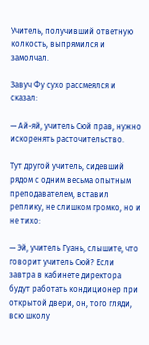Учитель, получивший ответную колкость, выпрямился и замолчал.

Завуч Фу сухо рассмеялся и сказал:

— Ай-яй, учитель Сюй прав, нужно искоренять расточительство.

Тут другой учитель, сидевший рядом с одним весьма опытным преподавателем, вставил реплику, не слишком громко, но и не тихо:

— Эй, учитель Гуань, слышите, что говорит учитель Сюй? Если завтра в кабинете директора будут работать кондиционер при открытой двери, он, того гляди, всю школу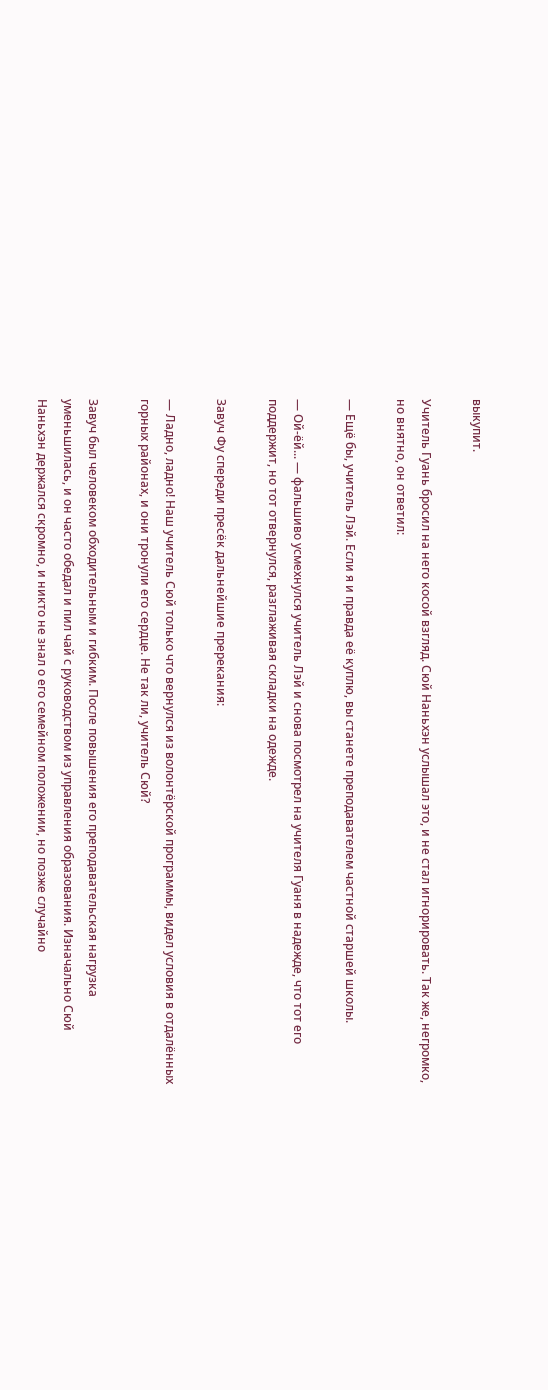выкупит.

Учитель Гуань бросил на него косой взгляд. Сюй Наньхэн услышал это, и не стал игнорировать. Так же, негромко, но внятно, он ответил:

— Ещё бы, учитель Лэй. Если я и правда её куплю, вы станете преподавателем частной старшей школы.

— Ой-ёй... — фальшиво усмехнулся учитель Лэй и снова посмотрел на учителя Гуаня в надежде, что тот его поддержит, но тот отвернулся, разглаживая складки на одежде.

Завуч Фу спереди пресёк дальнейшие пререкания:

— Ладно, ладно! Наш учитель Сюй только что вернулся из волонтёрской программы, видел условия в отдалённых горных районах, и они тронули его сердце. Не так ли, учитель Сюй?

Завуч был человеком обходительным и гибким. После повышения его преподавательская нагрузка уменьшилась, и он часто обедал и пил чай с руководством из управления образования. Изначально Сюй Наньхэн держался скромно, и никто не знал о его семейном положении, но позже случайно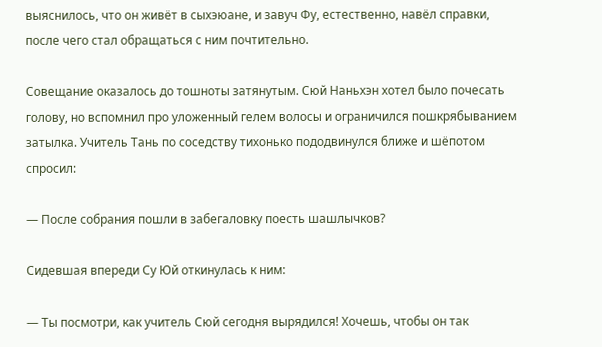выяснилось, что он живёт в сыхэюане, и завуч Фу, естественно, навёл справки, после чего стал обращаться с ним почтительно.

Совещание оказалось до тошноты затянутым. Сюй Наньхэн хотел было почесать голову, но вспомнил про уложенный гелем волосы и ограничился пошкрябыванием затылка. Учитель Тань по соседству тихонько пододвинулся ближе и шёпотом спросил:

— После собрания пошли в забегаловку поесть шашлычков?

Сидевшая впереди Су Юй откинулась к ним:

— Ты посмотри, как учитель Сюй сегодня вырядился! Хочешь, чтобы он так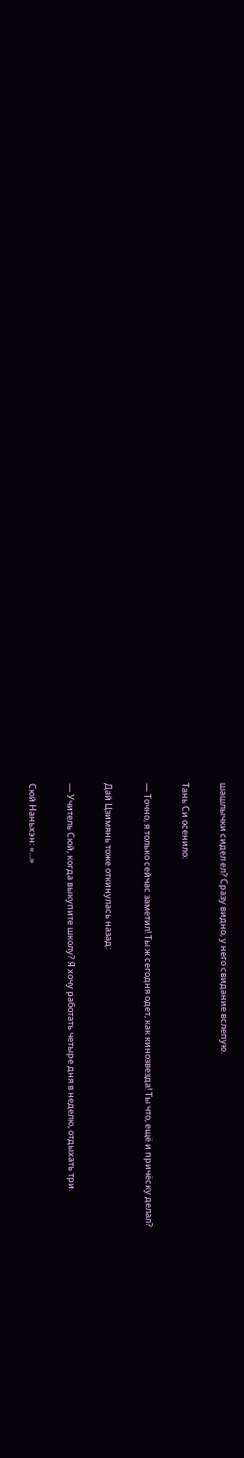шашлычки сидел ел? Сразу видно, у него свидание вслепую.

Тань Си осенило:

— Точно, я только сейчас заметил! Ты ж сегодня одет, как кинозвезда! Ты что, ещё и причёску делал?

Дай Цзимянь тоже откинулась назад:

— Учитель Сюй, когда выкупите школу? Я хочу работать четыре дня в неделю, отдыхать три.

Сюй Наньхэн: «...»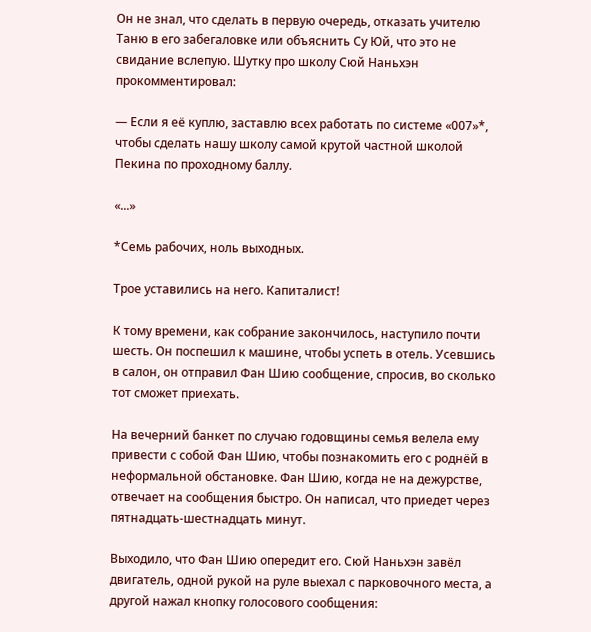Он не знал, что сделать в первую очередь, отказать учителю Таню в его забегаловке или объяснить Су Юй, что это не свидание вслепую. Шутку про школу Сюй Наньхэн прокомментировал:

— Если я её куплю, заставлю всех работать по системе «007»*, чтобы сделать нашу школу самой крутой частной школой Пекина по проходному баллу.

«...»

*Семь рабочих, ноль выходных.

Трое уставились на него. Капиталист!

К тому времени, как собрание закончилось, наступило почти шесть. Он поспешил к машине, чтобы успеть в отель. Усевшись в салон, он отправил Фан Шию сообщение, спросив, во сколько тот сможет приехать.

На вечерний банкет по случаю годовщины семья велела ему привести с собой Фан Шию, чтобы познакомить его с роднёй в неформальной обстановке. Фан Шию, когда не на дежурстве, отвечает на сообщения быстро. Он написал, что приедет через пятнадцать-шестнадцать минут.

Выходило, что Фан Шию опередит его. Сюй Наньхэн завёл двигатель, одной рукой на руле выехал с парковочного места, а другой нажал кнопку голосового сообщения: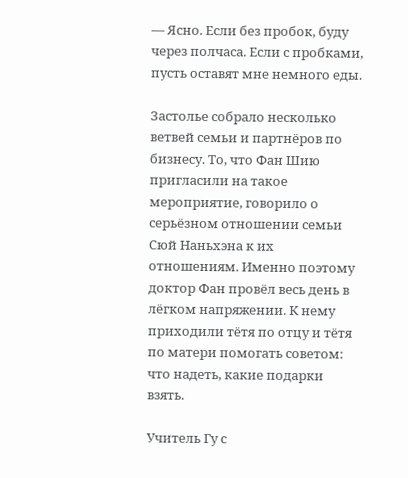— Ясно. Если без пробок, буду через полчаса. Если с пробками, пусть оставят мне немного еды.

Застолье собрало несколько ветвей семьи и партнёров по бизнесу. То, что Фан Шию пригласили на такое мероприятие, говорило о серьёзном отношении семьи Сюй Наньхэна к их отношениям. Именно поэтому доктор Фан провёл весь день в лёгком напряжении. К нему приходили тётя по отцу и тётя по матери помогать советом: что надеть, какие подарки взять.

Учитель Гу с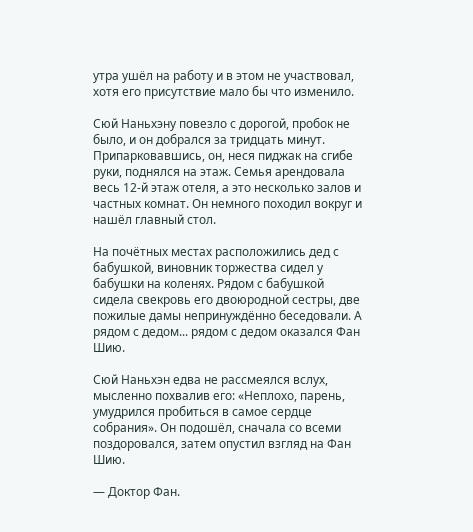утра ушёл на работу и в этом не участвовал, хотя его присутствие мало бы что изменило.

Сюй Наньхэну повезло с дорогой, пробок не было, и он добрался за тридцать минут. Припарковавшись, он, неся пиджак на сгибе руки, поднялся на этаж. Семья арендовала весь 12-й этаж отеля, а это несколько залов и частных комнат. Он немного походил вокруг и нашёл главный стол.

На почётных местах расположились дед с бабушкой, виновник торжества сидел у бабушки на коленях. Рядом с бабушкой сидела свекровь его двоюродной сестры, две пожилые дамы непринуждённо беседовали. А рядом с дедом... рядом с дедом оказался Фан Шию.

Сюй Наньхэн едва не рассмеялся вслух, мысленно похвалив его: «Неплохо, парень, умудрился пробиться в самое сердце собрания». Он подошёл, сначала со всеми поздоровался, затем опустил взгляд на Фан Шию.

— Доктор Фан.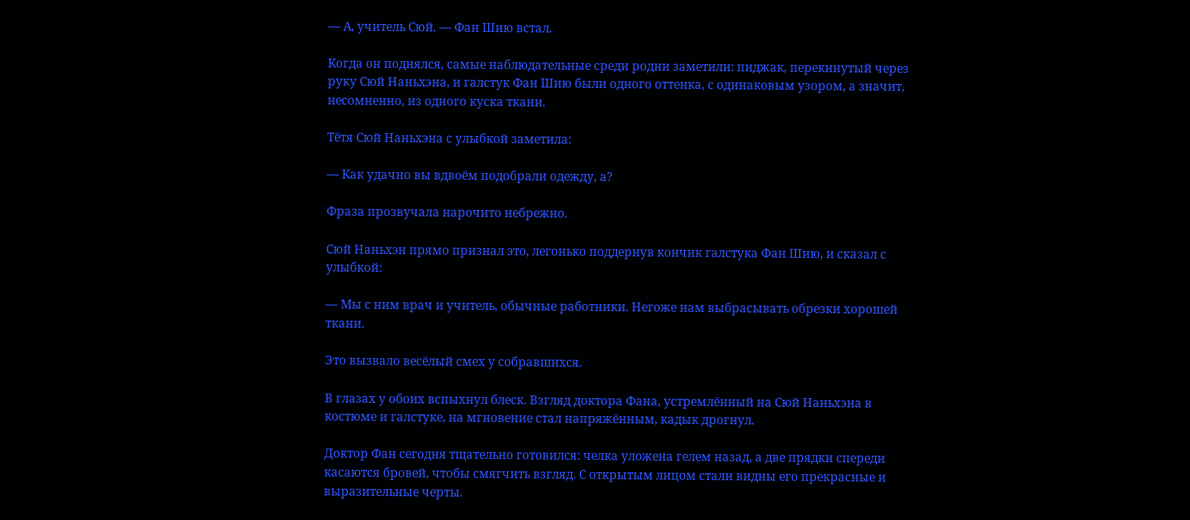— А, учитель Сюй. — Фан Шию встал.

Когда он поднялся, самые наблюдательные среди родни заметили: пиджак, перекинутый через руку Сюй Наньхэна, и галстук Фан Шию были одного оттенка, с одинаковым узором, а значит, несомненно, из одного куска ткани.

Тётя Сюй Наньхэна с улыбкой заметила:

— Как удачно вы вдвоём подобрали одежду, а?

Фраза прозвучала нарочито небрежно.

Сюй Наньхэн прямо признал это, легонько поддернув кончик галстука Фан Шию, и сказал с улыбкой:

— Мы с ним врач и учитель, обычные работники. Негоже нам выбрасывать обрезки хорошей ткани.

Это вызвало весёлый смех у собравшихся.

В глазах у обоих вспыхнул блеск. Взгляд доктора Фана, устремлённый на Сюй Наньхэна в костюме и галстуке, на мгновение стал напряжённым, кадык дрогнул.

Доктор Фан сегодня тщательно готовился: челка уложена гелем назад, а две прядки спереди касаются бровей, чтобы смягчить взгляд. С открытым лицом стали видны его прекрасные и выразительные черты.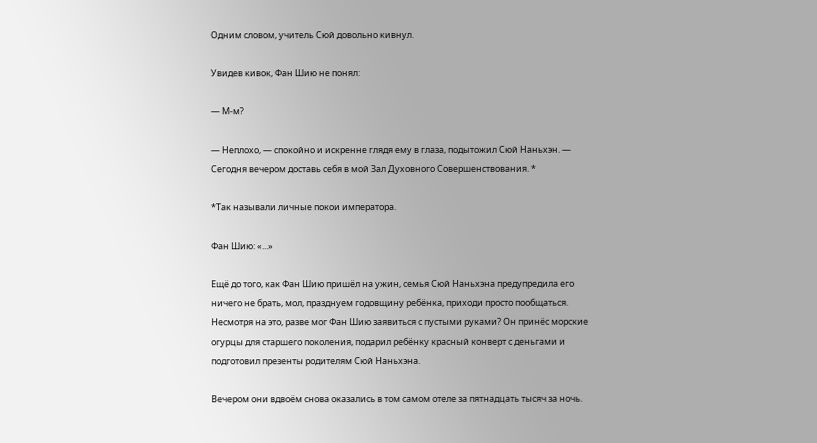Одним словом, учитель Сюй довольно кивнул.

Увидев кивок, Фан Шию не понял:

— М-м?

— Неплохо, — спокойно и искренне глядя ему в глаза, подытожил Сюй Наньхэн. — Сегодня вечером доставь себя в мой Зал Духовного Совершенствования. *

*Так называли личные покои императора.

Фан Шию: «...»

Ещё до того, как Фан Шию пришёл на ужин, семья Сюй Наньхэна предупредила его ничего не брать, мол, празднуем годовщину ребёнка, приходи просто пообщаться. Несмотря на это, разве мог Фан Шию заявиться с пустыми руками? Он принёс морские огурцы для старшего поколения, подарил ребёнку красный конверт с деньгами и подготовил презенты родителям Сюй Наньхэна.

Вечером они вдвоём снова оказались в том самом отеле за пятнадцать тысяч за ночь.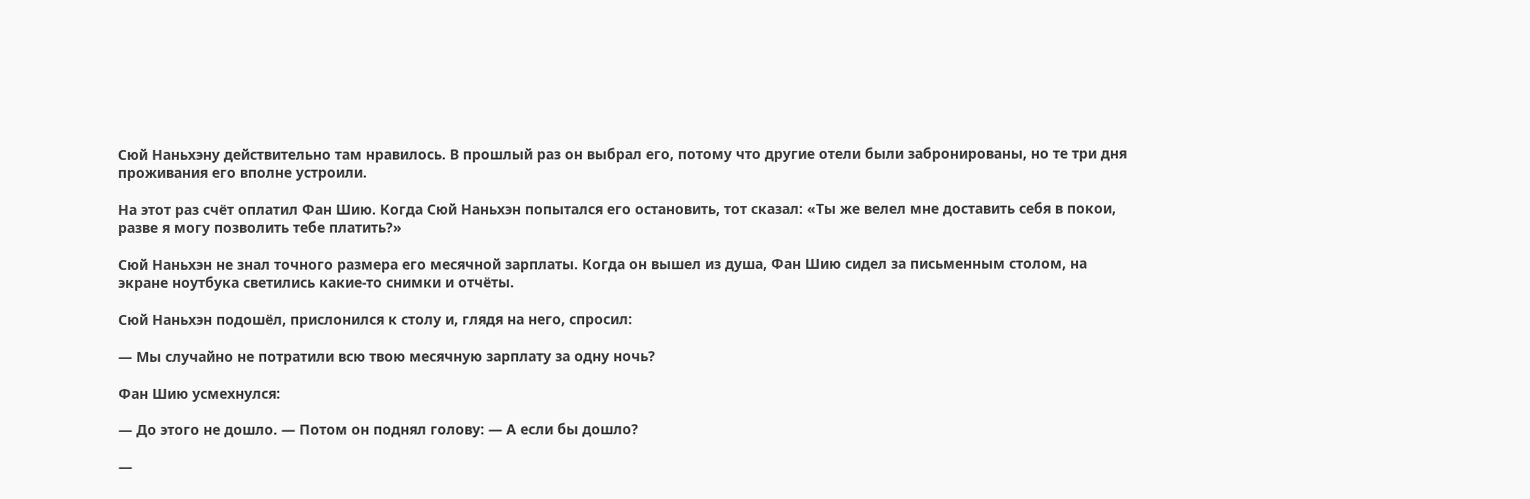Сюй Наньхэну действительно там нравилось. В прошлый раз он выбрал его, потому что другие отели были забронированы, но те три дня проживания его вполне устроили.

На этот раз счёт оплатил Фан Шию. Когда Сюй Наньхэн попытался его остановить, тот сказал: «Ты же велел мне доставить себя в покои, разве я могу позволить тебе платить?»

Сюй Наньхэн не знал точного размера его месячной зарплаты. Когда он вышел из душа, Фан Шию сидел за письменным столом, на экране ноутбука светились какие-то снимки и отчёты.

Сюй Наньхэн подошёл, прислонился к столу и, глядя на него, спросил:

— Мы случайно не потратили всю твою месячную зарплату за одну ночь?

Фан Шию усмехнулся:

— До этого не дошло. — Потом он поднял голову: — А если бы дошло?

—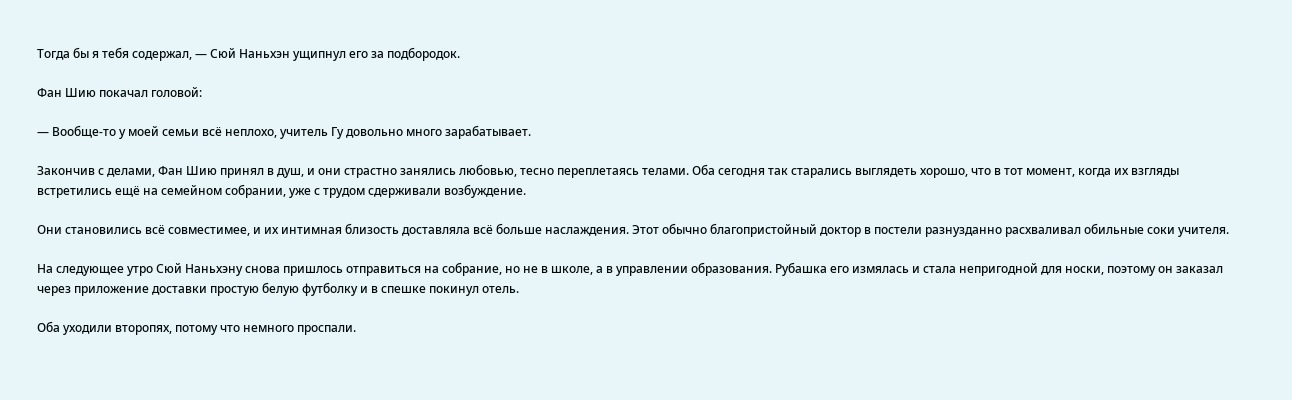Тогда бы я тебя содержал, — Сюй Наньхэн ущипнул его за подбородок.

Фан Шию покачал головой:

— Вообще-то у моей семьи всё неплохо, учитель Гу довольно много зарабатывает.

Закончив с делами, Фан Шию принял в душ, и они страстно занялись любовью, тесно переплетаясь телами. Оба сегодня так старались выглядеть хорошо, что в тот момент, когда их взгляды встретились ещё на семейном собрании, уже с трудом сдерживали возбуждение.

Они становились всё совместимее, и их интимная близость доставляла всё больше наслаждения. Этот обычно благопристойный доктор в постели разнузданно расхваливал обильные соки учителя.

На следующее утро Сюй Наньхэну снова пришлось отправиться на собрание, но не в школе, а в управлении образования. Рубашка его измялась и стала непригодной для носки, поэтому он заказал через приложение доставки простую белую футболку и в спешке покинул отель.

Оба уходили второпях, потому что немного проспали.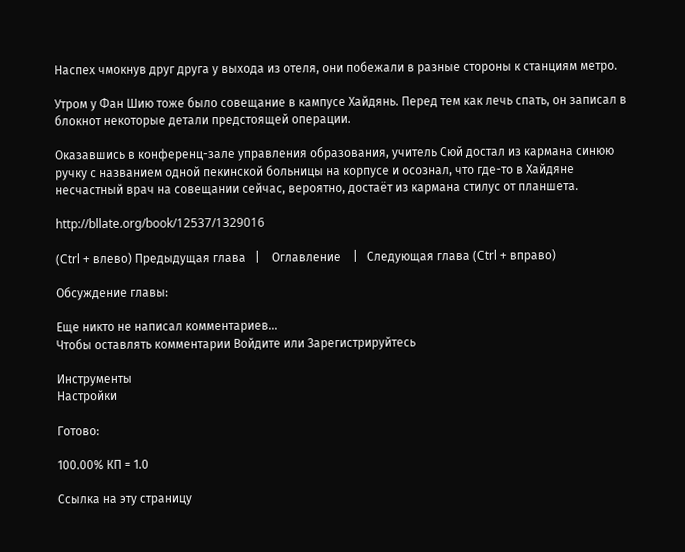Наспех чмокнув друг друга у выхода из отеля, они побежали в разные стороны к станциям метро.

Утром у Фан Шию тоже было совещание в кампусе Хайдянь. Перед тем как лечь спать, он записал в блокнот некоторые детали предстоящей операции.

Оказавшись в конференц-зале управления образования, учитель Сюй достал из кармана синюю ручку с названием одной пекинской больницы на корпусе и осознал, что где-то в Хайдяне несчастный врач на совещании сейчас, вероятно, достаёт из кармана стилус от планшета.

http://bllate.org/book/12537/1329016

(Ctrl + влево) Предыдущая глава   |    Оглавление    |   Следующая глава (Ctrl + вправо)

Обсуждение главы:

Еще никто не написал комментариев...
Чтобы оставлять комментарии Войдите или Зарегистрируйтесь

Инструменты
Настройки

Готово:

100.00% КП = 1.0

Ссылка на эту страницу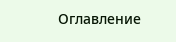Оглавление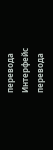перевода
Интерфейс перевода